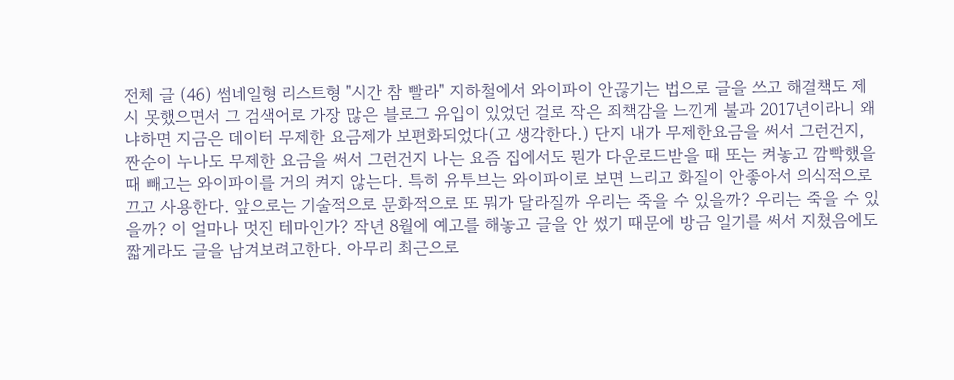전체 글 (46) 썸네일형 리스트형 "시간 참 빨라" 지하철에서 와이파이 안끊기는 법으로 글을 쓰고 해결책도 제시 못했으면서 그 검색어로 가장 많은 블로그 유입이 있었던 걸로 작은 죄책감을 느낀게 불과 2017년이라니 왜냐하면 지금은 데이터 무제한 요금제가 보편화되었다(고 생각한다.) 단지 내가 무제한요금을 써서 그런건지, 짠순이 누나도 무제한 요금을 써서 그런건지 나는 요즘 집에서도 뭔가 다운로드받을 때 또는 켜놓고 깜빡했을때 빼고는 와이파이를 거의 켜지 않는다. 특히 유투브는 와이파이로 보면 느리고 화질이 안좋아서 의식적으로 끄고 사용한다. 앞으로는 기술적으로 문화적으로 또 뭐가 달라질까 우리는 죽을 수 있을까? 우리는 죽을 수 있을까? 이 얼마나 멋진 테마인가? 작년 8월에 예고를 해놓고 글을 안 썼기 때문에 방금 일기를 써서 지쳤음에도 짧게라도 글을 남겨보려고한다. 아무리 최근으로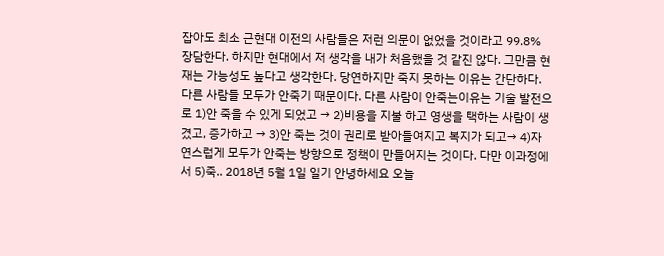잡아도 최소 근현대 이전의 사람들은 저런 의문이 없었을 것이라고 99.8% 장담한다. 하지만 현대에서 저 생각을 내가 처음했을 것 같진 않다. 그만큼 현재는 가능성도 높다고 생각한다. 당연하지만 죽지 못하는 이유는 간단하다. 다른 사람들 모두가 안죽기 때문이다. 다른 사람이 안죽는이유는 기술 발전으로 1)안 죽을 수 있게 되었고 → 2)비용을 지불 하고 영생을 택하는 사람이 생겼고, 증가하고 → 3)안 죽는 것이 권리로 받아들여지고 복지가 되고→ 4)자연스럽게 모두가 안죽는 방향으로 정책이 만들어지는 것이다. 다만 이과정에서 5)죽.. 2018년 5월 1일 일기 안녕하세요 오늘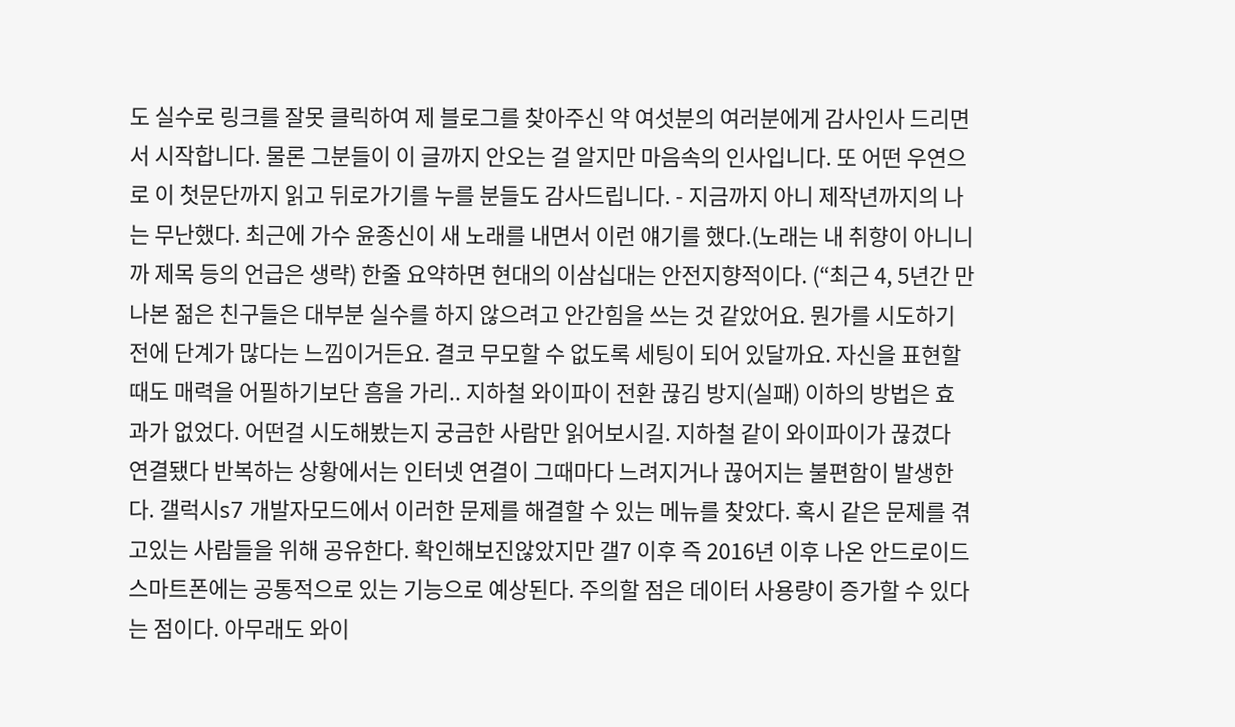도 실수로 링크를 잘못 클릭하여 제 블로그를 찾아주신 약 여섯분의 여러분에게 감사인사 드리면서 시작합니다. 물론 그분들이 이 글까지 안오는 걸 알지만 마음속의 인사입니다. 또 어떤 우연으로 이 첫문단까지 읽고 뒤로가기를 누를 분들도 감사드립니다. - 지금까지 아니 제작년까지의 나는 무난했다. 최근에 가수 윤종신이 새 노래를 내면서 이런 얘기를 했다.(노래는 내 취향이 아니니까 제목 등의 언급은 생략) 한줄 요약하면 현대의 이삼십대는 안전지향적이다. (“최근 4, 5년간 만나본 젊은 친구들은 대부분 실수를 하지 않으려고 안간힘을 쓰는 것 같았어요. 뭔가를 시도하기 전에 단계가 많다는 느낌이거든요. 결코 무모할 수 없도록 세팅이 되어 있달까요. 자신을 표현할 때도 매력을 어필하기보단 흠을 가리.. 지하철 와이파이 전환 끊김 방지(실패) 이하의 방법은 효과가 없었다. 어떤걸 시도해봤는지 궁금한 사람만 읽어보시길. 지하철 같이 와이파이가 끊겼다 연결됐다 반복하는 상황에서는 인터넷 연결이 그때마다 느려지거나 끊어지는 불편함이 발생한다. 갤럭시s7 개발자모드에서 이러한 문제를 해결할 수 있는 메뉴를 찾았다. 혹시 같은 문제를 겪고있는 사람들을 위해 공유한다. 확인해보진않았지만 갤7 이후 즉 2016년 이후 나온 안드로이드 스마트폰에는 공통적으로 있는 기능으로 예상된다. 주의할 점은 데이터 사용량이 증가할 수 있다는 점이다. 아무래도 와이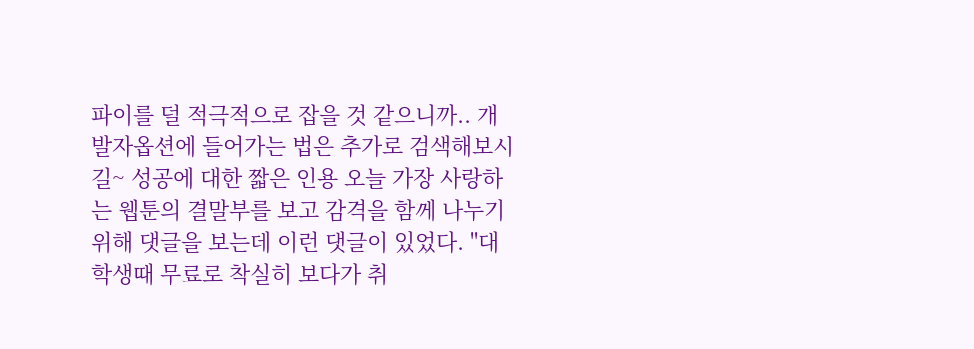파이를 덜 적극적으로 잡을 것 같으니까.. 개발자옵션에 들어가는 법은 추가로 검색해보시길~ 성공에 대한 짧은 인용 오늘 가장 사랑하는 웹툰의 결말부를 보고 감격을 함께 나누기 위해 댓글을 보는데 이런 댓글이 있었다. "대학생때 무료로 착실히 보다가 취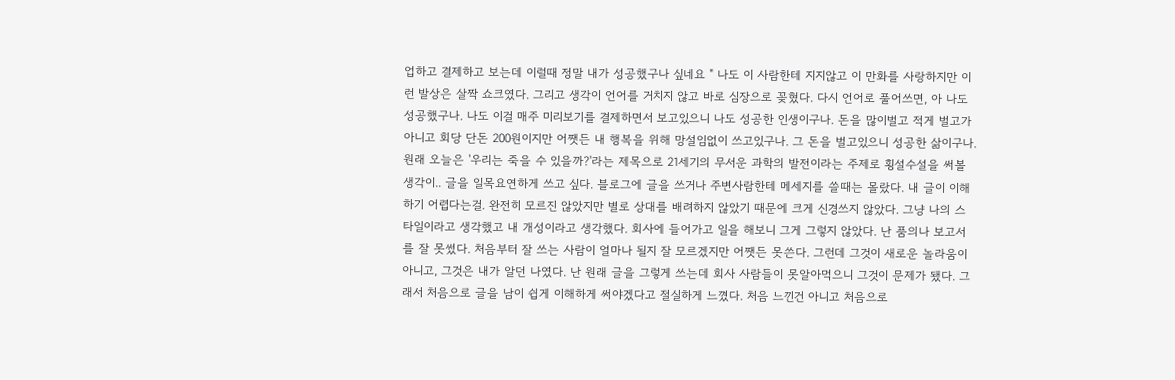업하고 결제하고 보는데 이럴때 정말 내가 성공했구나 싶네요 " 나도 이 사람한테 지지않고 이 만화를 사랑하지만 이런 발상은 살짝 쇼크였다. 그리고 생각이 언어를 거치지 않고 바로 심장으로 꽂혔다. 다시 언어로 풀어쓰면, 아 나도 성공했구나. 나도 이걸 매주 미리보기를 결제하면서 보고있으니 나도 성공한 인생이구나. 돈을 많이벌고 적게 벌고가 아니고 회당 단돈 200원이지만 어쨋든 내 행복을 위해 망설임없이 쓰고있구나. 그 돈을 벌고있으니 성공한 삶이구나. 원래 오늘은 '우리는 죽을 수 있을까?'라는 제목으로 21세기의 무서운 과학의 발전이라는 주제로 횡설수설을 써볼 생각이.. 글을 일목요연하게 쓰고 싶다. 블로그에 글을 쓰거나 주변사람한테 메세지를 쓸때는 몰랐다. 내 글이 이해하기 어렵다는걸. 완전히 모르진 않았지만 별로 상대를 배려하지 않았기 때문에 크게 신경쓰지 않았다. 그냥 나의 스타일이라고 생각했고 내 개성이라고 생각했다. 회사에 들어가고 일을 해보니 그게 그렇지 않았다. 난 품의나 보고서를 잘 못썼다. 처음부터 잘 쓰는 사람이 얼마나 될지 잘 모르겠지만 어쨋든 못쓴다. 그런데 그것이 새로운 놀라움이 아니고, 그것은 내가 알던 나였다. 난 원래 글을 그렇게 쓰는데 회사 사람들이 못알아먹으니 그것이 문제가 됐다. 그래서 처음으로 글을 남이 쉽게 이해하게 써야겠다고 절실하게 느꼈다. 처음 느낀건 아니고 처음으로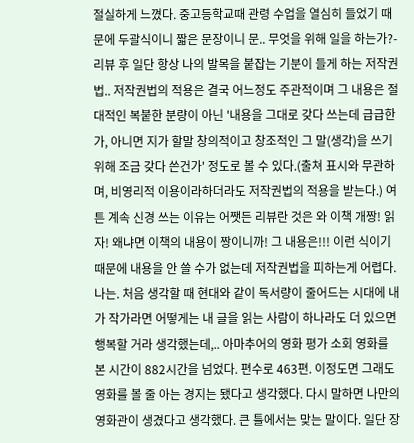절실하게 느꼈다. 중고등학교때 관령 수업을 열심히 들었기 때문에 두괄식이니 짧은 문장이니 문.. 무엇을 위해 일을 하는가?- 리뷰 후 일단 항상 나의 발목을 붙잡는 기분이 들게 하는 저작권법.. 저작권법의 적용은 결국 어느정도 주관적이며 그 내용은 절대적인 복붙한 분량이 아닌 '내용을 그대로 갖다 쓰는데 급급한가, 아니면 지가 할말 창의적이고 창조적인 그 말(생각)을 쓰기 위해 조금 갖다 쓴건가' 정도로 볼 수 있다.(출쳐 표시와 무관하며, 비영리적 이용이라하더라도 저작권법의 적용을 받는다.) 여튼 계속 신경 쓰는 이유는 어쨋든 리뷰란 것은 와 이책 개짱! 읽자! 왜냐면 이책의 내용이 짱이니까! 그 내용은!!! 이런 식이기 때문에 내용을 안 쓸 수가 없는데 저작권법을 피하는게 어렵다. 나는. 처음 생각할 때 현대와 같이 독서량이 줄어드는 시대에 내가 작가라면 어떻게는 내 글을 읽는 사람이 하나라도 더 있으면 행복할 거라 생각했는데,.. 아마추어의 영화 평가 소회 영화를 본 시간이 882시간을 넘었다. 편수로 463편. 이정도면 그래도 영화를 볼 줄 아는 경지는 됐다고 생각했다. 다시 말하면 나만의 영화관이 생겼다고 생각했다. 큰 틀에서는 맞는 말이다. 일단 장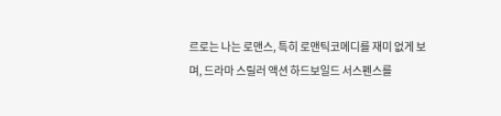르로는 나는 로맨스, 특히 로맨틱코메디를 재미 없게 보며, 드라마 스릴러 액션 하드보일드 서스펜스를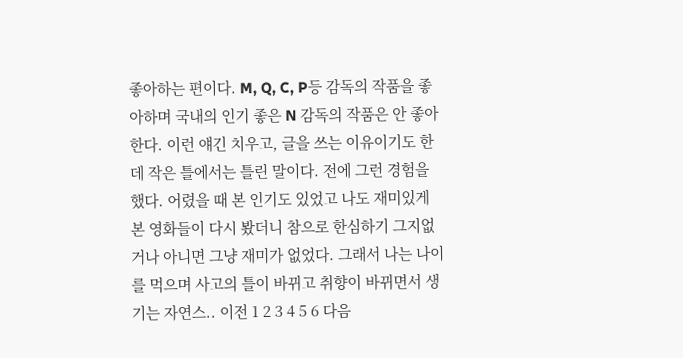좋아하는 편이다. M, Q, C, P등 감독의 작품을 좋아하며 국내의 인기 좋은 N 감독의 작품은 안 좋아한다. 이런 얘긴 치우고, 글을 쓰는 이유이기도 한데 작은 틀에서는 틀린 말이다. 전에 그런 경험을 했다. 어렸을 때 본 인기도 있었고 나도 재미있게 본 영화들이 다시 봤더니 참으로 한심하기 그지없거나 아니면 그냥 재미가 없었다. 그래서 나는 나이를 먹으며 사고의 틀이 바뀌고 취향이 바뀌면서 생기는 자연스.. 이전 1 2 3 4 5 6 다음